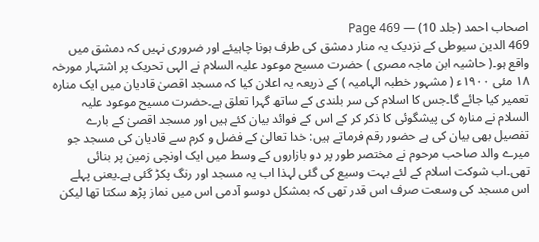اصحاب احمد (جلد 10) — Page 469
469 الدین سیوطی کے نزدیک یہ منار دمشق کی طرف ہونا چاہیئے اور ضروری نہیں کہ دمشق میں واقع ہو۔( حاشیہ ابن ماجہ مصری ) حضرت مسیح موعود علیہ السلام نے الہی تحریک پر اشتہار مورخہ ۱۸ مئی ۱۹۰۰ء ( مشہور خطبہ الہامیہ ) کے ذریعہ یہ اعلان کیا کہ مسجد اقصیٰ قادیان میں ایک منارہ تعمیر کیا جائے گا۔جس کا اسلام کی سر بلندی کے ساتھ گہرا تعلق ہے۔حضرت مسیح موعود علیہ السلام نے منارہ کی پیشگوئی کا ذکر کر کے اس کے فوائد بیان کئے ہیں اور مسجد اقصیٰ کے بارے تفصیل بھی بیان کی ہے حضور رقم فرماتے ہیں: خدا تعالیٰ کے فضل و کرم سے قادیان کی مسجد جو میرے والد صاحب مرحوم نے مختصر طور پر دو بازاروں کے وسط میں ایک اونچی زمین پر بنائی تھی۔اب شوکت اسلام کے لئے بہت وسیع کی گئی لہذا اب یہ مسجد اور رنگ پکڑ گئی ہے۔یعنی پہلے اس مسجد کی وسعت صرف اس قدر تھی کہ بمشکل دوسو آدمی اس میں نماز پڑھ سکتا تھا لیکن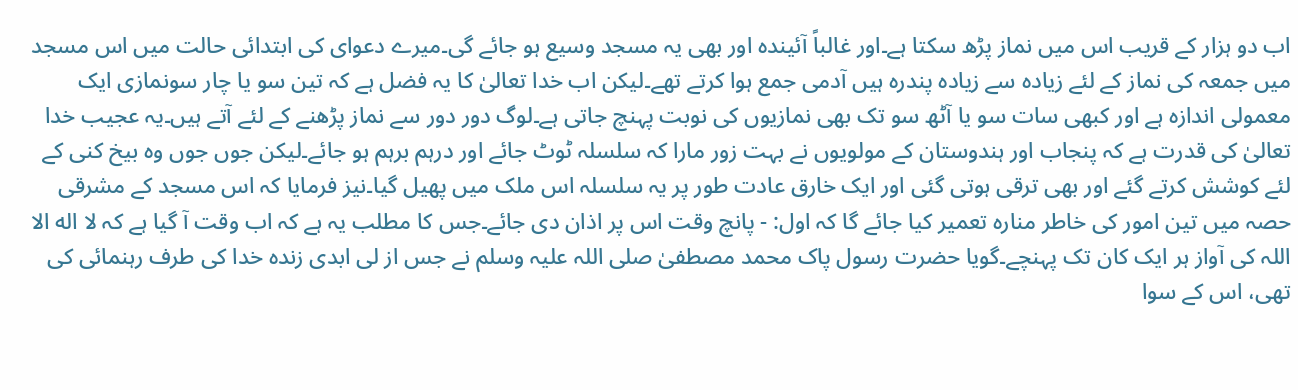اب دو ہزار کے قریب اس میں نماز پڑھ سکتا ہے۔اور غالباً آئیندہ اور بھی یہ مسجد وسیع ہو جائے گی۔میرے دعوای کی ابتدائی حالت میں اس مسجد میں جمعہ کی نماز کے لئے زیادہ سے زیادہ پندرہ ہیں آدمی جمع ہوا کرتے تھے۔لیکن اب خدا تعالیٰ کا یہ فضل ہے کہ تین سو یا چار سونمازی ایک معمولی اندازہ ہے اور کبھی سات سو یا آٹھ سو تک بھی نمازیوں کی نوبت پہنچ جاتی ہے۔لوگ دور دور سے نماز پڑھنے کے لئے آتے ہیں۔یہ عجیب خدا تعالیٰ کی قدرت ہے کہ پنجاب اور ہندوستان کے مولویوں نے بہت زور مارا کہ سلسلہ ٹوٹ جائے اور درہم برہم ہو جائے۔لیکن جوں جوں وہ بیخ کنی کے لئے کوشش کرتے گئے اور بھی ترقی ہوتی گئی اور ایک خارق عادت طور پر یہ سلسلہ اس ملک میں پھیل گیا۔نیز فرمایا کہ اس مسجد کے مشرقی حصہ میں تین امور کی خاطر منارہ تعمیر کیا جائے گا کہ اول: - پانچ وقت اس پر اذان دی جائے۔جس کا مطلب یہ ہے کہ اب وقت آ گیا ہے کہ لا اله الا اللہ کی آواز ہر ایک کان تک پہنچے۔گویا حضرت رسول پاک محمد مصطفیٰ صلی اللہ علیہ وسلم نے جس از لی ابدی زندہ خدا کی طرف رہنمائی کی تھی، اس کے سوا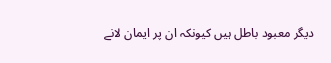دیگر معبود باطل ہیں کیونکہ ان پر ایمان لانے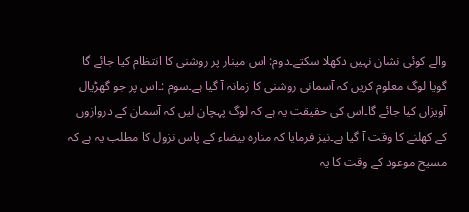والے کوئی نشان نہیں دکھلا سکتے۔دوم: اس مینار پر روشنی کا انتظام کیا جائے گا گویا لوگ معلوم کریں کہ آسمانی روشنی کا زمانہ آ گیا ہے۔سوم :۔اس پر جو گھڑیال آویزاں کیا جائے گا۔اس کی حقیقت یہ ہے کہ لوگ پہچان لیں کہ آسمان کے دروازوں کے کھلنے کا وقت آ گیا ہے۔نیز فرمایا کہ منارہ بیضاء کے پاس نزول کا مطلب یہ ہے کہ مسیح موعود کے وقت کا یہ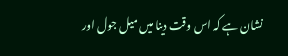نشان ہے کہ اس وقت دینا میں میل جول اور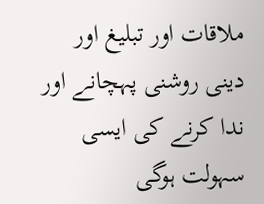ملاقات اور تبلیغ اور دینی روشنی پہچانے اور ندا کرنے کی ایسی سہولت ہوگی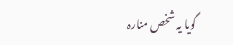گویا یہ شخص منارہ